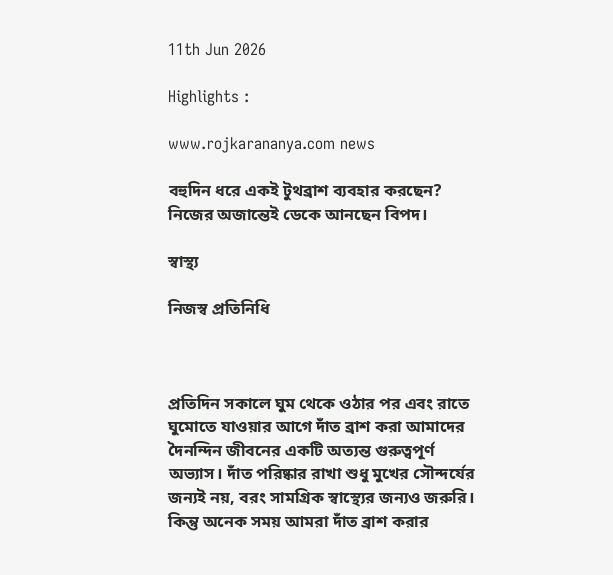11th Jun 2026

Highlights :

www.rojkarananya.com news

বহুদিন ধরে একই টুথব্রাশ ব্যবহার করছেন? নিজের অজান্তেই ডেকে আনছেন বিপদ।

স্বাস্থ্য

নিজস্ব প্রতিনিধি



প্রতিদিন সকালে ঘুম থেকে ওঠার পর এবং রাতে ঘুমোতে যাওয়ার আগে দাঁত ব্রাশ করা আমাদের দৈনন্দিন জীবনের একটি অত্যন্ত গুরুত্বপূর্ণ অভ্যাস। দাঁত পরিষ্কার রাখা শুধু মুখের সৌন্দর্যের জন্যই নয়, বরং সামগ্রিক স্বাস্থ্যের জন্যও জরুরি। কিন্তু অনেক সময় আমরা দাঁত ব্রাশ করার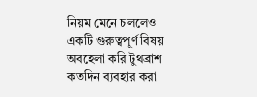নিয়ম মেনে চললেও একটি গুরুত্বপূর্ণ বিষয় অবহেলা করি টুথব্রাশ কতদিন ব্যবহার করা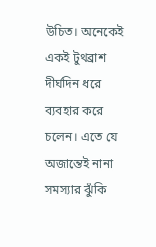উচিত। অনেকেই একই টুথব্রাশ দীর্ঘদিন ধরে ব্যবহার করে চলেন। এতে যে অজান্তেই নানা সমস্যার ঝুঁকি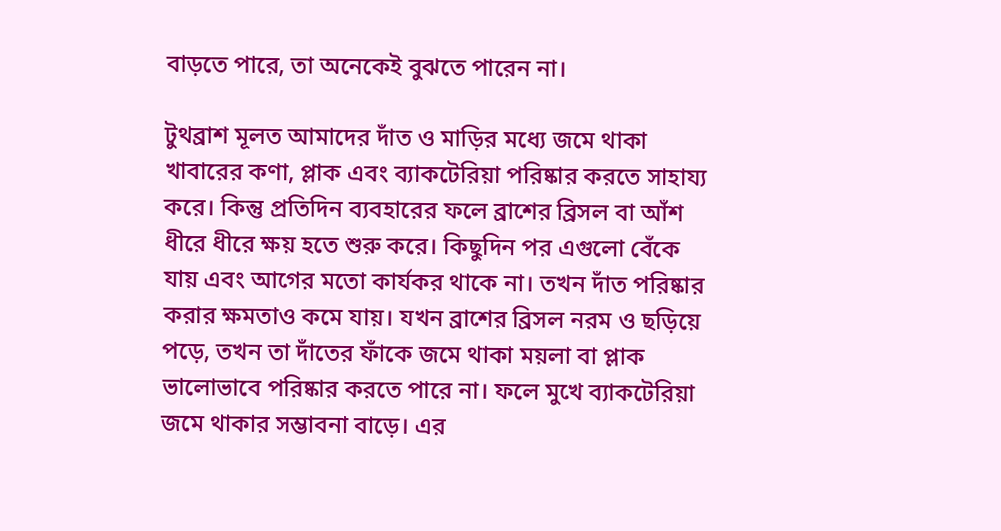বাড়তে পারে, তা অনেকেই বুঝতে পারেন না।

টুথব্রাশ মূলত আমাদের দাঁত ও মাড়ির মধ্যে জমে থাকা খাবারের কণা, প্লাক এবং ব্যাকটেরিয়া পরিষ্কার করতে সাহায্য করে। কিন্তু প্রতিদিন ব্যবহারের ফলে ব্রাশের ব্রিসল বা আঁশ ধীরে ধীরে ক্ষয় হতে শুরু করে। কিছুদিন পর এগুলো বেঁকে যায় এবং আগের মতো কার্যকর থাকে না। তখন দাঁত পরিষ্কার করার ক্ষমতাও কমে যায়। যখন ব্রাশের ব্রিসল নরম ও ছড়িয়ে পড়ে, তখন তা দাঁতের ফাঁকে জমে থাকা ময়লা বা প্লাক ভালোভাবে পরিষ্কার করতে পারে না। ফলে মুখে ব্যাকটেরিয়া জমে থাকার সম্ভাবনা বাড়ে। এর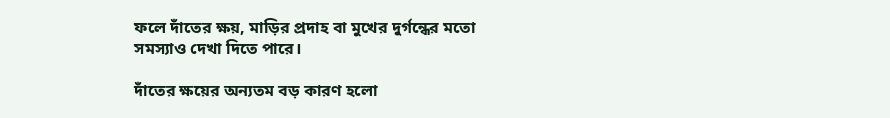ফলে দাঁতের ক্ষয়, মাড়ির প্রদাহ বা মুখের দুর্গন্ধের মতো সমস্যাও দেখা দিতে পারে।

দাঁতের ক্ষয়ের অন্যতম বড় কারণ হলো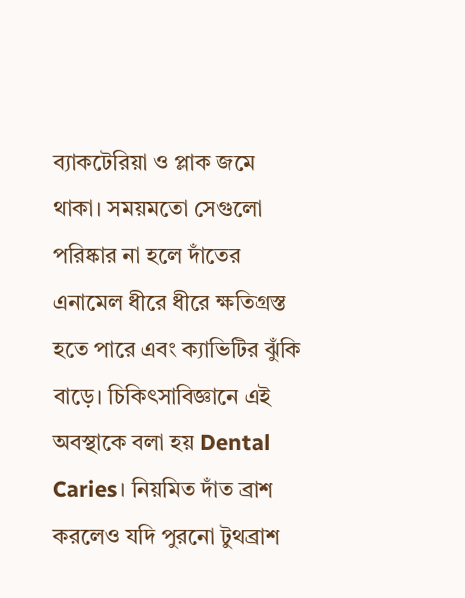ব্যাকটেরিয়া ও প্লাক জমে থাকা। সময়মতো সেগুলো পরিষ্কার না হলে দাঁতের এনামেল ধীরে ধীরে ক্ষতিগ্রস্ত হতে পারে এবং ক্যাভিটির ঝুঁকি বাড়ে। চিকিৎসাবিজ্ঞানে এই অবস্থাকে বলা হয় Dental Caries। নিয়মিত দাঁত ব্রাশ করলেও যদি পুরনো টুথব্রাশ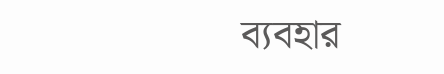ব্যবহার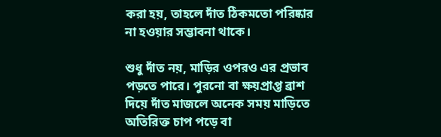করা হয়, তাহলে দাঁত ঠিকমতো পরিষ্কার না হওয়ার সম্ভাবনা থাকে।

শুধু দাঁত নয়, মাড়ির ওপরও এর প্রভাব পড়তে পারে। পুরনো বা ক্ষয়প্রাপ্ত ব্রাশ দিয়ে দাঁত মাজলে অনেক সময় মাড়িতে অতিরিক্ত চাপ পড়ে বা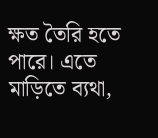ক্ষত তৈরি হতে পারে। এতে মাড়িতে ব্যথা,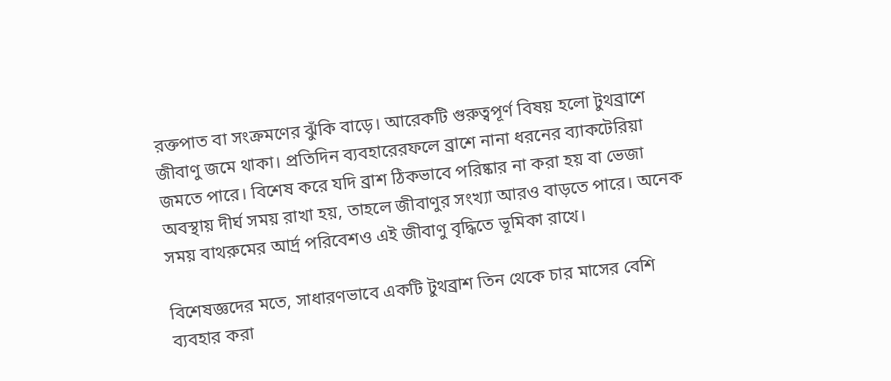রক্তপাত বা সংক্রমণের ঝুঁকি বাড়ে। আরেকটি গুরুত্বপূর্ণ বিষয় হলো টুথব্রাশে জীবাণু জমে থাকা। প্রতিদিন ব্যবহারেরফলে ব্রাশে নানা ধরনের ব্যাকটেরিয়া জমতে পারে। বিশেষ করে যদি ব্রাশ ঠিকভাবে পরিষ্কার না করা হয় বা ভেজা অবস্থায় দীর্ঘ সময় রাখা হয়, তাহলে জীবাণুর সংখ্যা আরও বাড়তে পারে। অনেক সময় বাথরুমের আর্দ্র পরিবেশও এই জীবাণু বৃদ্ধিতে ভূমিকা রাখে।

বিশেষজ্ঞদের মতে, সাধারণভাবে একটি টুথব্রাশ তিন থেকে চার মাসের বেশি ব্যবহার করা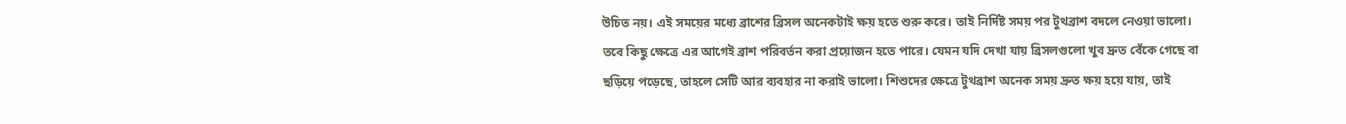উচিত নয়। এই সময়ের মধ্যে ব্রাশের ব্রিসল অনেকটাই ক্ষয় হতে শুরু করে। তাই নির্দিষ্ট সময় পর টুথব্রাশ বদলে নেওয়া ভালো। তবে কিছু ক্ষেত্রে এর আগেই ব্রাশ পরিবর্তন করা প্রয়োজন হতে পারে। যেমন যদি দেখা যায় ব্রিসলগুলো খুব দ্রুত বেঁকে গেছে বা ছড়িয়ে পড়েছে, তাহলে সেটি আর ব্যবহার না করাই ভালো। শিশুদের ক্ষেত্রে টুথব্রাশ অনেক সময় দ্রুত ক্ষয় হয়ে যায়, তাই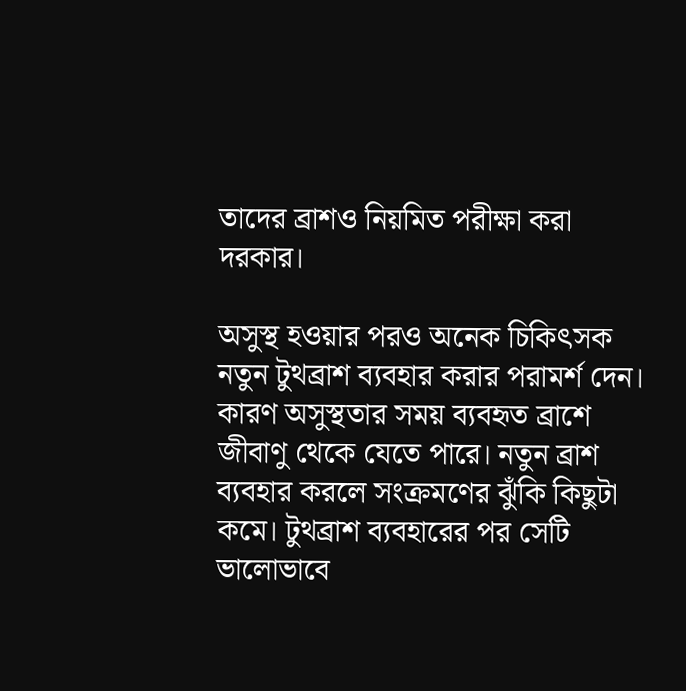তাদের ব্রাশও নিয়মিত পরীক্ষা করা দরকার।

অসুস্থ হওয়ার পরও অনেক চিকিৎসক নতুন টুথব্রাশ ব্যবহার করার পরামর্শ দেন। কারণ অসুস্থতার সময় ব্যবহৃত ব্রাশে জীবাণু থেকে যেতে পারে। নতুন ব্রাশ ব্যবহার করলে সংক্রমণের ঝুঁকি কিছুটা কমে। টুথব্রাশ ব্যবহারের পর সেটি ভালোভাবে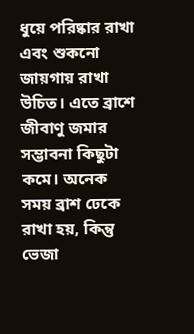ধুয়ে পরিষ্কার রাখা এবং শুকনো জায়গায় রাখা উচিত। এতে ব্রাশে জীবাণু জমার সম্ভাবনা কিছুটা কমে। অনেক সময় ব্রাশ ঢেকে রাখা হয়, কিন্তু ভেজা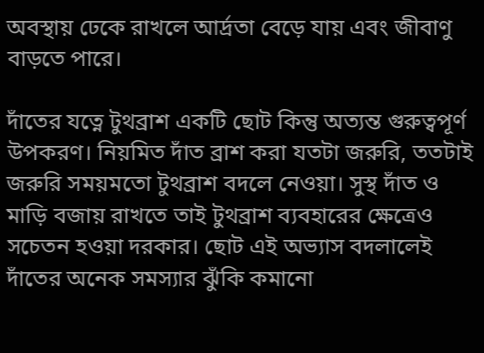অবস্থায় ঢেকে রাখলে আর্দ্রতা বেড়ে যায় এবং জীবাণু বাড়তে পারে।

দাঁতের যত্নে টুথব্রাশ একটি ছোট কিন্তু অত্যন্ত গুরুত্বপূর্ণ উপকরণ। নিয়মিত দাঁত ব্রাশ করা যতটা জরুরি, ততটাই জরুরি সময়মতো টুথব্রাশ বদলে নেওয়া। সুস্থ দাঁত ও মাড়ি বজায় রাখতে তাই টুথব্রাশ ব্যবহারের ক্ষেত্রেও সচেতন হওয়া দরকার। ছোট এই অভ্যাস বদলালেই দাঁতের অনেক সমস্যার ঝুঁকি কমানো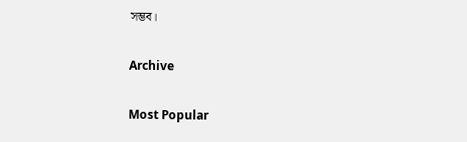সম্ভব।

Archive

Most Popular